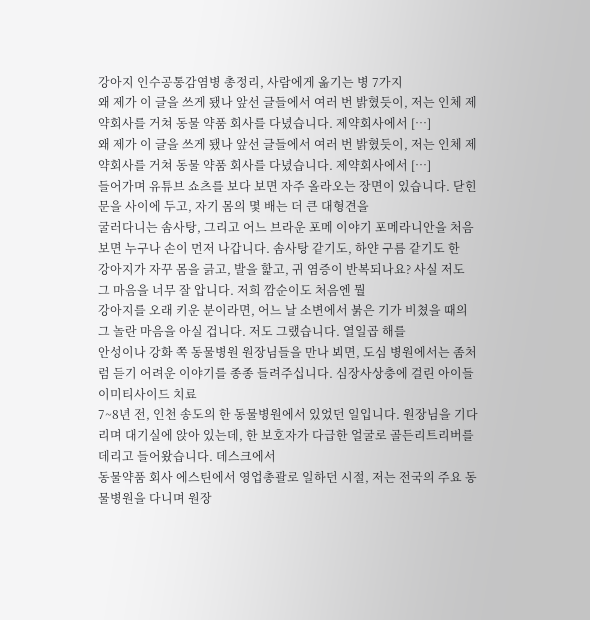강아지 인수공통감염병 총정리, 사람에게 옮기는 병 7가지
왜 제가 이 글을 쓰게 됐나 앞선 글들에서 여러 번 밝혔듯이, 저는 인체 제약회사를 거쳐 동물 약품 회사를 다녔습니다. 제약회사에서 […]
왜 제가 이 글을 쓰게 됐나 앞선 글들에서 여러 번 밝혔듯이, 저는 인체 제약회사를 거쳐 동물 약품 회사를 다녔습니다. 제약회사에서 […]
들어가며 유튜브 쇼츠를 보다 보면 자주 올라오는 장면이 있습니다. 닫힌 문을 사이에 두고, 자기 몸의 몇 배는 더 큰 대형견을
굴러다니는 솜사탕, 그리고 어느 브라운 포메 이야기 포메라니안을 처음 보면 누구나 손이 먼저 나갑니다. 솜사탕 같기도, 하얀 구름 같기도 한
강아지가 자꾸 몸을 긁고, 발을 핥고, 귀 염증이 반복되나요? 사실 저도 그 마음을 너무 잘 압니다. 저희 깜순이도 처음엔 뭘
강아지를 오래 키운 분이라면, 어느 날 소변에서 붉은 기가 비쳤을 때의 그 놀란 마음을 아실 겁니다. 저도 그랬습니다. 열일곱 해를
안성이나 강화 쪽 동물병원 원장님들을 만나 뵈면, 도심 병원에서는 좀처럼 듣기 어려운 이야기를 종종 들려주십니다. 심장사상충에 걸린 아이들 이미티사이드 치료
7~8년 전, 인천 송도의 한 동물병원에서 있었던 일입니다. 원장님을 기다리며 대기실에 앉아 있는데, 한 보호자가 다급한 얼굴로 골든리트리버를 데리고 들어왔습니다. 데스크에서
동물약품 회사 에스틴에서 영업총괄로 일하던 시절, 저는 전국의 주요 동물병원을 다니며 원장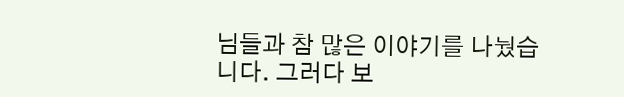님들과 참 많은 이야기를 나눴습니다. 그러다 보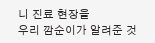니 진료 현장을
우리 깜순이가 알려준 것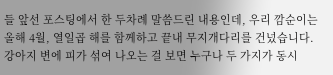들 앞선 포스팅에서 한 두차례 말씀드린 내용인데, 우리 깜순이는 올해 4월, 열일곱 해를 함께하고 끝내 무지개다리를 건넜습니다.
강아지 변에 피가 섞여 나오는 걸 보면 누구나 두 가지가 동시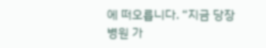에 떠오릅니다. “지금 당장 병원 가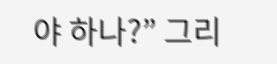야 하나?” 그리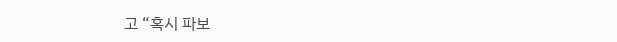고 “혹시 파보